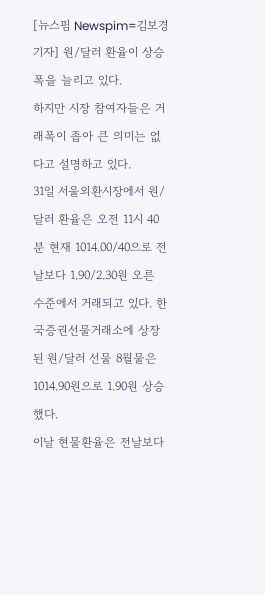[뉴스핌 Newspim=김보경 기자] 원/달러 환율이 상승폭을 늘리고 있다.
하지만 시장 참여자들은 거래폭이 좁아 큰 의미는 없다고 설명하고 있다.
31일 서울외환시장에서 원/달러 환율은 오전 11시 40분 현재 1014.00/40으로 전날보다 1.90/2.30원 오른 수준에서 거래되고 있다. 한국증권선물거래소에 상장된 원/달러 선물 8월물은 1014.90원으로 1.90원 상승했다.
이날 현물환율은 전날보다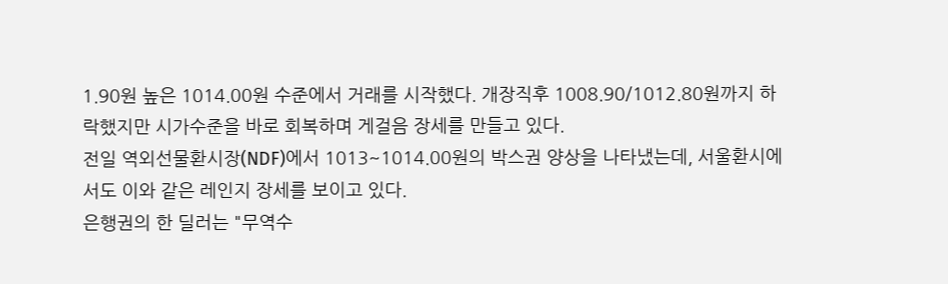1.90원 높은 1014.00원 수준에서 거래를 시작했다. 개장직후 1008.90/1012.80원까지 하락했지만 시가수준을 바로 회복하며 게걸음 장세를 만들고 있다.
전일 역외선물환시장(NDF)에서 1013~1014.00원의 박스권 양상을 나타냈는데, 서울환시에서도 이와 같은 레인지 장세를 보이고 있다.
은행권의 한 딜러는 "무역수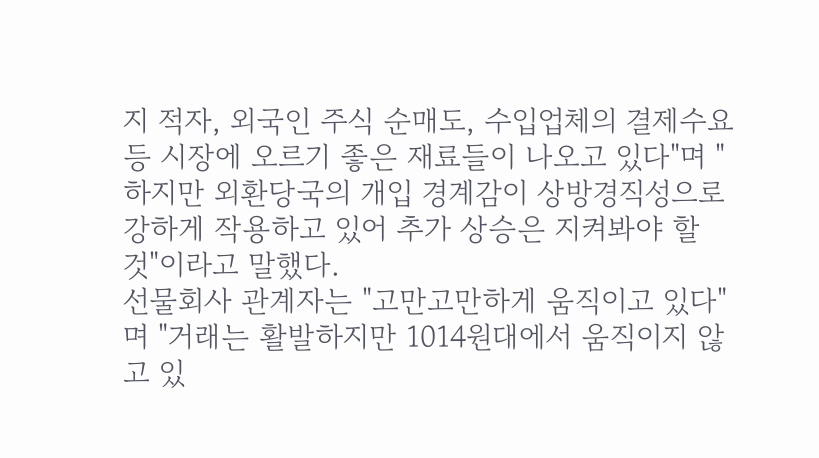지 적자, 외국인 주식 순매도, 수입업체의 결제수요 등 시장에 오르기 좋은 재료들이 나오고 있다"며 "하지만 외환당국의 개입 경계감이 상방경직성으로 강하게 작용하고 있어 추가 상승은 지켜봐야 할 것"이라고 말했다.
선물회사 관계자는 "고만고만하게 움직이고 있다"며 "거래는 활발하지만 1014원대에서 움직이지 않고 있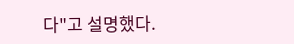다"고 설명했다.